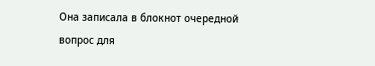Она записала в блокнот очередной вопрос для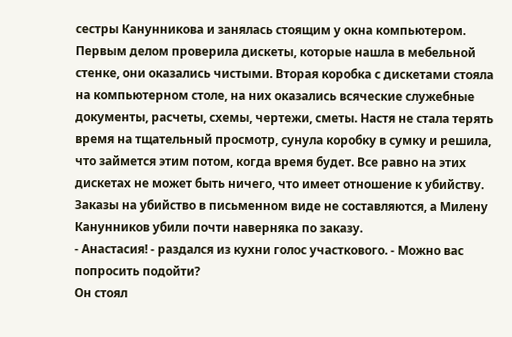сестры Канунникова и занялась стоящим у окна компьютером. Первым делом проверила дискеты, которые нашла в мебельной стенке, они оказались чистыми. Вторая коробка с дискетами стояла на компьютерном столе, на них оказались всяческие служебные документы, расчеты, схемы, чертежи, сметы. Настя не стала терять время на тщательный просмотр, сунула коробку в сумку и решила, что займется этим потом, когда время будет. Все равно на этих дискетах не может быть ничего, что имеет отношение к убийству. Заказы на убийство в письменном виде не составляются, а Милену Канунников убили почти наверняка по заказу.
- Анастасия! - раздался из кухни голос участкового. - Можно вас попросить подойти?
Он стоял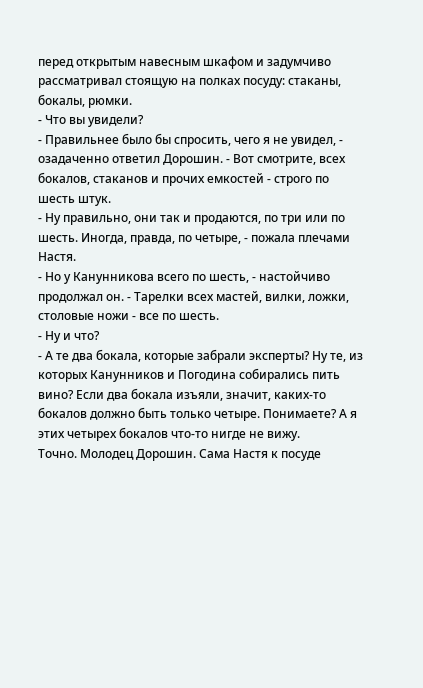перед открытым навесным шкафом и задумчиво рассматривал стоящую на полках посуду: стаканы, бокалы, рюмки.
- Что вы увидели?
- Правильнее было бы спросить, чего я не увидел, - озадаченно ответил Дорошин. - Вот смотрите, всех бокалов, стаканов и прочих емкостей - строго по шесть штук.
- Ну правильно, они так и продаются, по три или по шесть. Иногда, правда, по четыре, - пожала плечами Настя.
- Но у Канунникова всего по шесть, - настойчиво продолжал он. - Тарелки всех мастей, вилки, ложки, столовые ножи - все по шесть.
- Ну и что?
- А те два бокала, которые забрали эксперты? Ну те, из которых Канунников и Погодина собирались пить вино? Если два бокала изъяли, значит, каких-то бокалов должно быть только четыре. Понимаете? А я этих четырех бокалов что-то нигде не вижу.
Точно. Молодец Дорошин. Сама Настя к посуде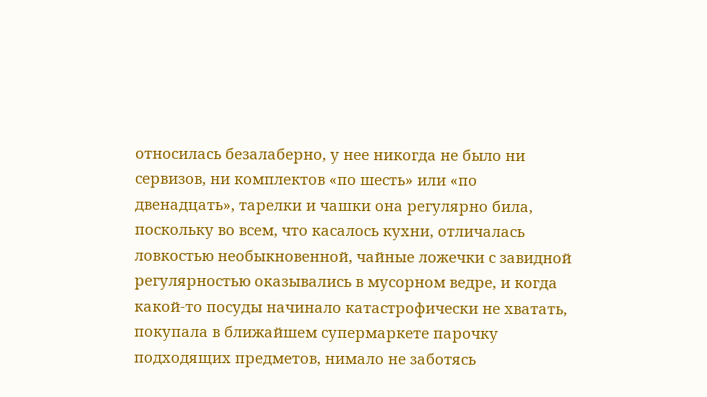относилась безалаберно, у нее никогда не было ни сервизов, ни комплектов «по шесть» или «по двенадцать», тарелки и чашки она регулярно била, поскольку во всем, что касалось кухни, отличалась ловкостью необыкновенной, чайные ложечки с завидной регулярностью оказывались в мусорном ведре, и когда какой-то посуды начинало катастрофически не хватать, покупала в ближайшем супермаркете парочку подходящих предметов, нимало не заботясь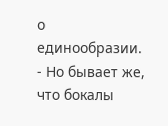о единообразии.
- Но бывает же, что бокалы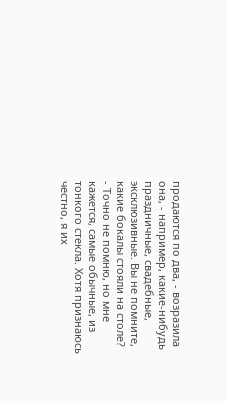продаются по два, - возразила она, - например, какие-нибудь праздничные, свадебные, эксклюзивные. Вы не помните, какие бокалы стояли на столе?
- Точно не помню, но мне кажется, самые обычные, из тонкого стекла. Хотя признаюсь честно, я их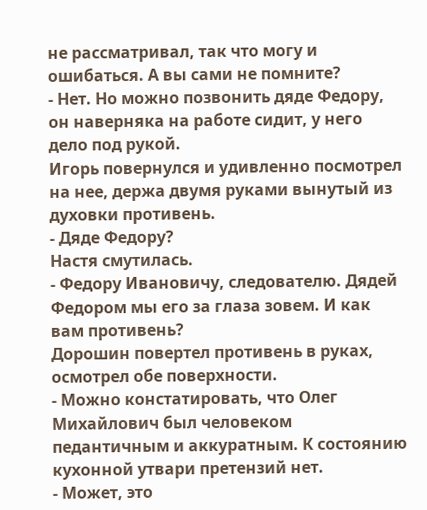не рассматривал, так что могу и ошибаться. А вы сами не помните?
- Нет. Но можно позвонить дяде Федору, он наверняка на работе сидит, у него дело под рукой.
Игорь повернулся и удивленно посмотрел на нее, держа двумя руками вынутый из духовки противень.
- Дяде Федору?
Настя смутилась.
- Федору Ивановичу, следователю. Дядей Федором мы его за глаза зовем. И как вам противень?
Дорошин повертел противень в руках, осмотрел обе поверхности.
- Можно констатировать, что Олег Михайлович был человеком педантичным и аккуратным. К состоянию кухонной утвари претензий нет.
- Может, это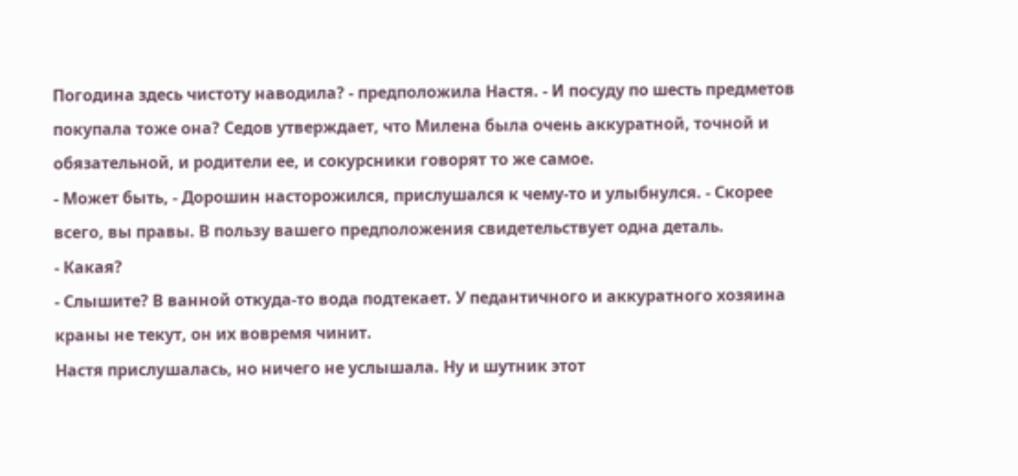Погодина здесь чистоту наводила? - предположила Настя. - И посуду по шесть предметов покупала тоже она? Седов утверждает, что Милена была очень аккуратной, точной и обязательной, и родители ее, и сокурсники говорят то же самое.
- Может быть, - Дорошин насторожился, прислушался к чему-то и улыбнулся. - Скорее всего, вы правы. В пользу вашего предположения свидетельствует одна деталь.
- Какая?
- Слышите? В ванной откуда-то вода подтекает. У педантичного и аккуратного хозяина краны не текут, он их вовремя чинит.
Настя прислушалась, но ничего не услышала. Ну и шутник этот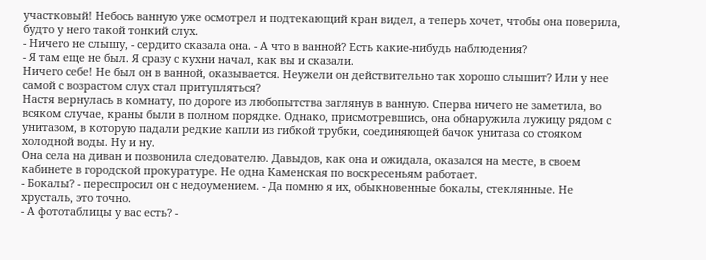участковый! Небось ванную уже осмотрел и подтекающий кран видел, а теперь хочет, чтобы она поверила, будто у него такой тонкий слух.
- Ничего не слышу, - сердито сказала она. - А что в ванной? Есть какие-нибудь наблюдения?
- Я там еще не был. Я сразу с кухни начал, как вы и сказали.
Ничего себе! Не был он в ванной, оказывается. Неужели он действительно так хорошо слышит? Или у нее самой с возрастом слух стал притупляться?
Настя вернулась в комнату, по дороге из любопытства заглянув в ванную. Сперва ничего не заметила, во всяком случае, краны были в полном порядке. Однако, присмотревшись, она обнаружила лужицу рядом с унитазом, в которую падали редкие капли из гибкой трубки, соединяющей бачок унитаза со стояком холодной воды. Ну и ну.
Она села на диван и позвонила следователю. Давыдов, как она и ожидала, оказался на месте, в своем кабинете в городской прокуратуре. Не одна Каменская по воскресеньям работает.
- Бокалы? - переспросил он с недоумением. - Да помню я их, обыкновенные бокалы, стеклянные. Не хрусталь, это точно.
- А фототаблицы у вас есть? -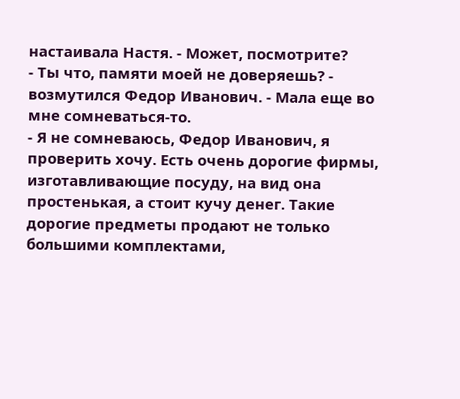настаивала Настя. - Может, посмотрите?
- Ты что, памяти моей не доверяешь? - возмутился Федор Иванович. - Мала еще во мне сомневаться-то.
- Я не сомневаюсь, Федор Иванович, я проверить хочу. Есть очень дорогие фирмы, изготавливающие посуду, на вид она простенькая, а стоит кучу денег. Такие дорогие предметы продают не только большими комплектами,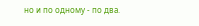но и по одному - по два.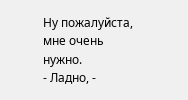Ну пожалуйста, мне очень нужно.
- Ладно, -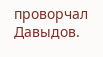проворчал Давыдов.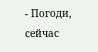- Погоди, сейчас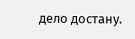дело достану.